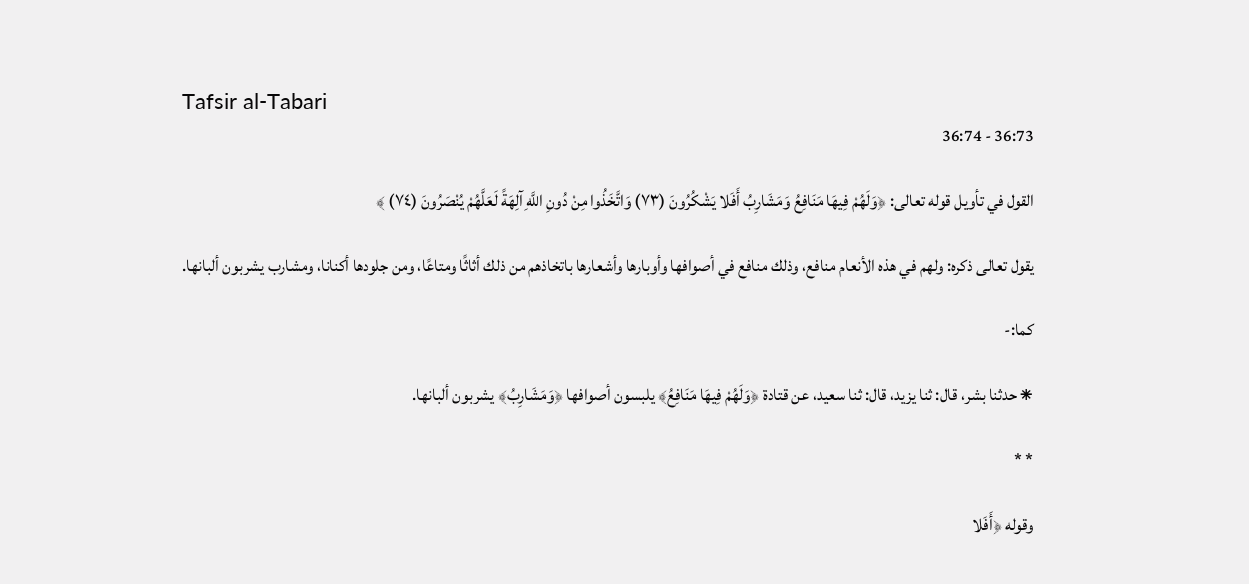Tafsir al-Tabari
36:73 - 36:74

القول في تأويل قوله تعالى: ﴿وَلَهُمْ فِيهَا مَنَافِعُ وَمَشَارِبُ أَفَلا يَشْكُرُونَ (٧٣) وَاتَّخَذُوا مِنْ دُونِ اللَّهِ آلِهَةً لَعَلَّهُمْ يُنْصَرُونَ (٧٤) ﴾

يقول تعالى ذكره: ولهم في هذه الأنعام منافع، وذلك منافع في أصوافها وأوبارها وأشعارها باتخاذهم من ذلك أثاثًا ومتاعًا، ومن جلودها أكنانا، ومشارب يشربون ألبانها.

كما:-

⁕ حدثنا بشر، قال: ثنا يزيد، قال: ثنا سعيد، عن قتادة ﴿وَلَهُمْ فِيهَا مَنَافِعُ﴾ يلبسون أصوافها ﴿وَمَشَارِبُ﴾ يشربون ألبانها.

* *

وقوله ﴿أَفَلا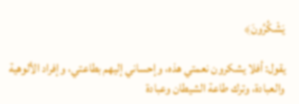يَشْكُرُونَ﴾

يقول: أفلا يشكرون نعمتي هذه، وإحساني إليهم بطاعتي، وإفراد الألوهية والعبادة، وترك طاعة الشيطان وعبادة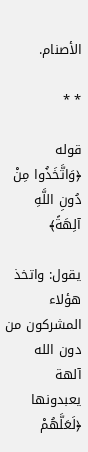الأصنام.

* *

قوله ﴿وَاتَّخَذُوا مِنْ دُونِ اللَّهِ آلِهَةً﴾

يقول: واتخذ هؤلاء المشركون من دون الله آلهة يعبدونها ﴿لَعَلَّهُمْ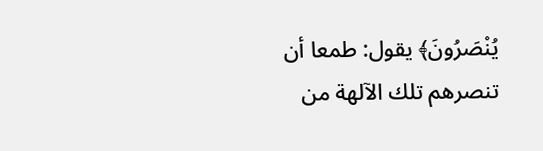يُنْصَرُونَ﴾ يقول: طمعا أن تنصرهم تلك الآلهة من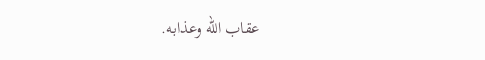عقاب الله وعذابه.